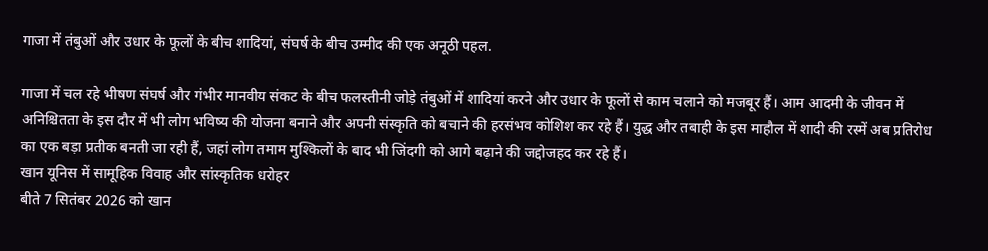गाजा में तंबुओं और उधार के फूलों के बीच शादियां, संघर्ष के बीच उम्मीद की एक अनूठी पहल.

गाजा में चल रहे भीषण संघर्ष और गंभीर मानवीय संकट के बीच फलस्तीनी जोड़े तंबुओं में शादियां करने और उधार के फूलों से काम चलाने को मजबूर हैं। आम आदमी के जीवन में अनिश्चितता के इस दौर में भी लोग भविष्य की योजना बनाने और अपनी संस्कृति को बचाने की हरसंभव कोशिश कर रहे हैं। युद्ध और तबाही के इस माहौल में शादी की रस्में अब प्रतिरोध का एक बड़ा प्रतीक बनती जा रही हैं, जहां लोग तमाम मुश्किलों के बाद भी जिंदगी को आगे बढ़ाने की जद्दोजहद कर रहे हैं।
खान यूनिस में सामूहिक विवाह और सांस्कृतिक धरोहर
बीते 7 सितंबर 2026 को खान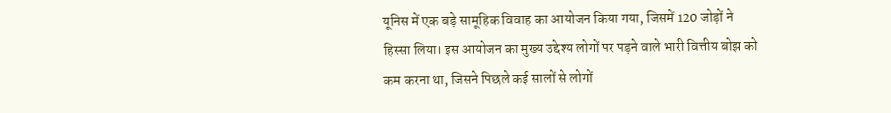यूनिस में एक बड़े सामूहिक विवाह का आयोजन किया गया, जिसमें 120 जोड़ों ने हिस्सा लिया। इस आयोजन का मुख्य उद्देश्य लोगों पर पड़ने वाले भारी वित्तीय बोझ को कम करना था, जिसने पिछले कई सालों से लोगों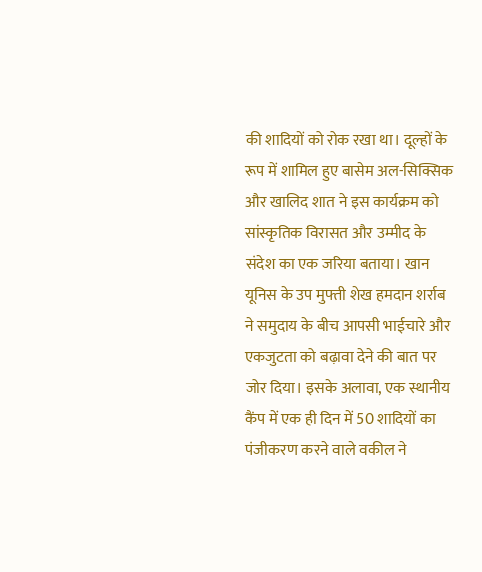की शादियों को रोक रखा था। दूल्हों के रूप में शामिल हुए बासेम अल-सिक्सिक और खालिद शात ने इस कार्यक्रम को सांस्कृतिक विरासत और उम्मीद के संदेश का एक जरिया बताया। खान यूनिस के उप मुफ्ती शेख हमदान शर्राब ने समुदाय के बीच आपसी भाईचारे और एकजुटता को बढ़ावा देने की बात पर जोर दिया। इसके अलावा, एक स्थानीय कैंप में एक ही दिन में 50 शादियों का पंजीकरण करने वाले वकील ने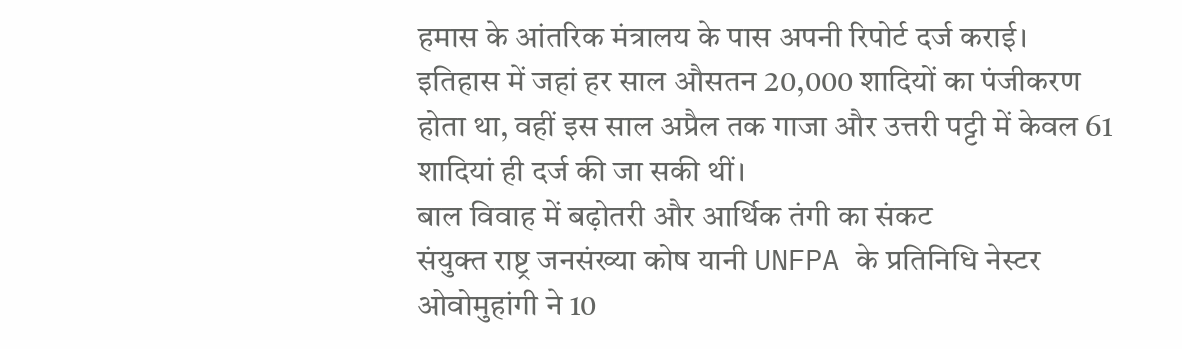हमास के आंतरिक मंत्रालय के पास अपनी रिपोर्ट दर्ज कराई। इतिहास में जहां हर साल औसतन 20,000 शादियों का पंजीकरण होता था, वहीं इस साल अप्रैल तक गाजा और उत्तरी पट्टी में केवल 61 शादियां ही दर्ज की जा सकी थीं।
बाल विवाह में बढ़ोतरी और आर्थिक तंगी का संकट
संयुक्त राष्ट्र जनसंख्या कोष यानी UNFPA के प्रतिनिधि नेस्टर ओवोमुहांगी ने 10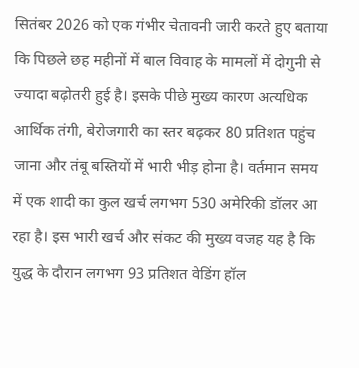सितंबर 2026 को एक गंभीर चेतावनी जारी करते हुए बताया कि पिछले छह महीनों में बाल विवाह के मामलों में दोगुनी से ज्यादा बढ़ोतरी हुई है। इसके पीछे मुख्य कारण अत्यधिक आर्थिक तंगी, बेरोजगारी का स्तर बढ़कर 80 प्रतिशत पहुंच जाना और तंबू बस्तियों में भारी भीड़ होना है। वर्तमान समय में एक शादी का कुल खर्च लगभग 530 अमेरिकी डॉलर आ रहा है। इस भारी खर्च और संकट की मुख्य वजह यह है कि युद्ध के दौरान लगभग 93 प्रतिशत वेडिंग हॉल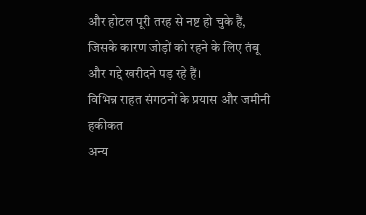और होटल पूरी तरह से नष्ट हो चुके हैं, जिसके कारण जोड़ों को रहने के लिए तंबू और गद्दे खरीदने पड़ रहे हैं।
विभिन्न राहत संगठनों के प्रयास और जमीनी हकीकत
अन्य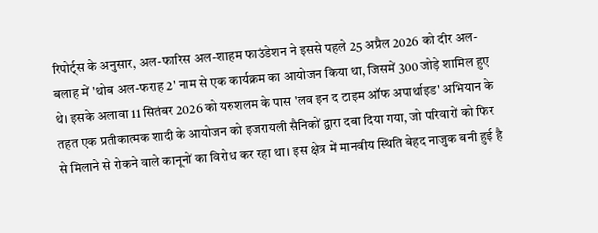रिपोर्ट्स के अनुसार, अल-फारिस अल-शाहम फाउंडेशन ने इससे पहले 25 अप्रैल 2026 को दीर अल-बलाह में 'थोब अल-फराह 2' नाम से एक कार्यक्रम का आयोजन किया था, जिसमें 300 जोड़े शामिल हुए थे। इसके अलावा 11 सितंबर 2026 को यरुशलम के पास 'लव इन द टाइम ऑफ अपार्थाइड' अभियान के तहत एक प्रतीकात्मक शादी के आयोजन को इजरायली सैनिकों द्वारा दबा दिया गया, जो परिवारों को फिर से मिलाने से रोकने वाले कानूनों का विरोध कर रहा था। इस क्षेत्र में मानवीय स्थिति बेहद नाजुक बनी हुई है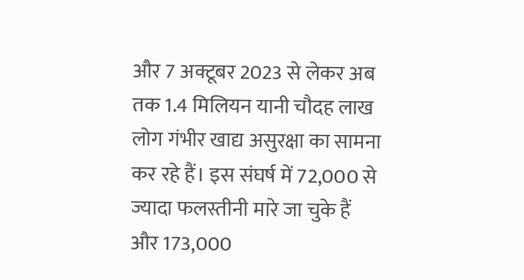और 7 अक्टूबर 2023 से लेकर अब तक 1.4 मिलियन यानी चौदह लाख लोग गंभीर खाद्य असुरक्षा का सामना कर रहे हैं। इस संघर्ष में 72,000 से ज्यादा फलस्तीनी मारे जा चुके हैं और 173,000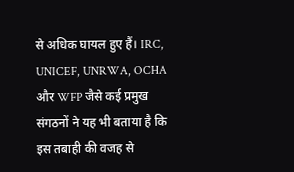से अधिक घायल हुए हैं। IRC, UNICEF, UNRWA, OCHA और WFP जैसे कई प्रमुख संगठनों ने यह भी बताया है कि इस तबाही की वजह से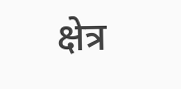क्षेत्र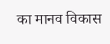का मानव विकास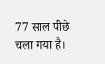77 साल पीछे चला गया है।